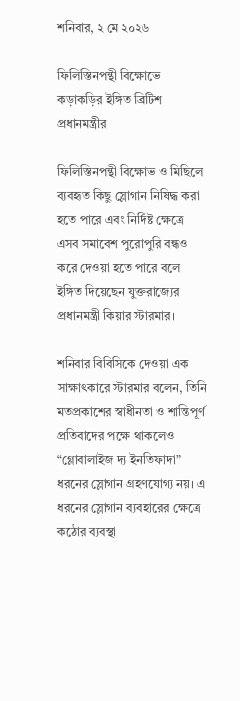শনিবার, ২ মে ২০২৬

ফিলিস্তিনপন্থী বিক্ষোভে কড়াকড়ির ইঙ্গিত ব্রিটিশ প্রধানমন্ত্রীর

ফিলিস্তিনপন্থী বিক্ষোভ ও মিছিলে ব্যবহৃত কিছু স্লোগান নিষিদ্ধ করা হতে পারে এবং নির্দিষ্ট ক্ষেত্রে এসব সমাবেশ পুরোপুরি বন্ধও করে দেওয়া হতে পারে বলে ইঙ্গিত দিয়েছেন যুক্তরাজ্যের প্রধানমন্ত্রী কিয়ার স্টারমার।

শনিবার বিবিসিকে দেওয়া এক সাক্ষাৎকারে স্টারমার বলেন, তিনি মতপ্রকাশের স্বাধীনতা ও শান্তিপূর্ণ প্রতিবাদের পক্ষে থাকলেও “গ্লোবালাইজ দ্য ইনতিফাদা” ধরনের স্লোগান গ্রহণযোগ্য নয়। এ ধরনের স্লোগান ব্যবহারের ক্ষেত্রে কঠোর ব্যবস্থা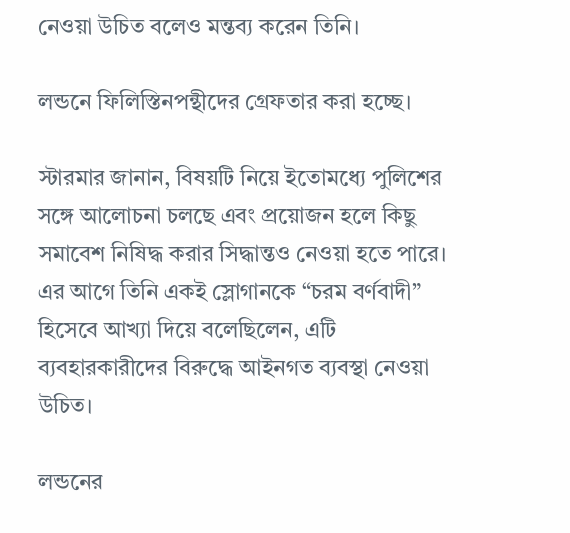নেওয়া উচিত বলেও মন্তব্য করেন তিনি।

লন্ডনে ফিলিস্তিনপন্থীদের গ্রেফতার করা হচ্ছে।

স্টারমার জানান, বিষয়টি নিয়ে ইতোমধ্যে পুলিশের সঙ্গে আলোচনা চলছে এবং প্রয়োজন হলে কিছু সমাবেশ নিষিদ্ধ করার সিদ্ধান্তও নেওয়া হতে পারে। এর আগে তিনি একই স্লোগানকে “চরম বর্ণবাদী” হিসেবে আখ্যা দিয়ে বলেছিলেন, এটি ব্যবহারকারীদের বিরুদ্ধে আইনগত ব্যবস্থা নেওয়া উচিত।

লন্ডনের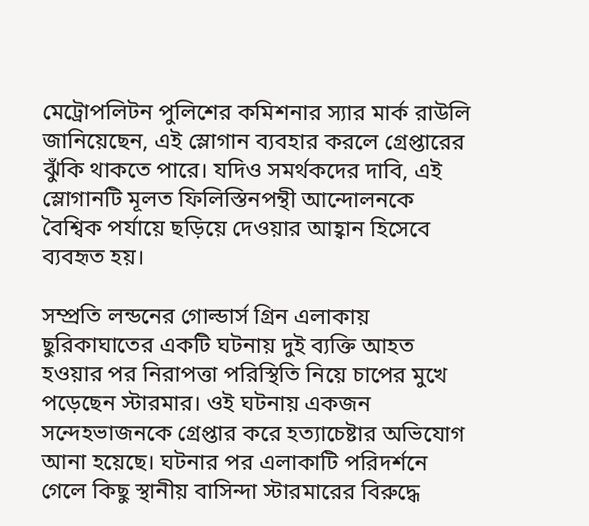মেট্রোপলিটন পুলিশের কমিশনার স্যার মার্ক রাউলি জানিয়েছেন, এই স্লোগান ব্যবহার করলে গ্রেপ্তারের ঝুঁকি থাকতে পারে। যদিও সমর্থকদের দাবি, এই স্লোগানটি মূলত ফিলিস্তিনপন্থী আন্দোলনকে বৈশ্বিক পর্যায়ে ছড়িয়ে দেওয়ার আহ্বান হিসেবে ব্যবহৃত হয়।

সম্প্রতি লন্ডনের গোল্ডার্স গ্রিন এলাকায় ছুরিকাঘাতের একটি ঘটনায় দুই ব্যক্তি আহত হওয়ার পর নিরাপত্তা পরিস্থিতি নিয়ে চাপের মুখে পড়েছেন স্টারমার। ওই ঘটনায় একজন সন্দেহভাজনকে গ্রেপ্তার করে হত্যাচেষ্টার অভিযোগ আনা হয়েছে। ঘটনার পর এলাকাটি পরিদর্শনে গেলে কিছু স্থানীয় বাসিন্দা স্টারমারের বিরুদ্ধে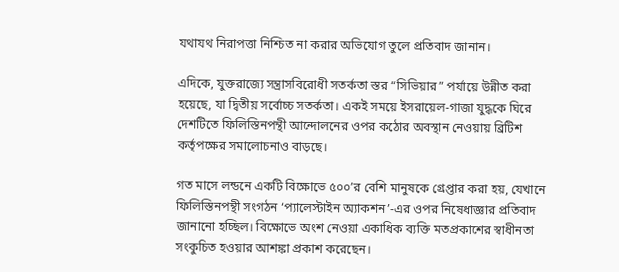যথাযথ নিরাপত্তা নিশ্চিত না করার অভিযোগ তুলে প্রতিবাদ জানান।

এদিকে, যুক্তরাজ্যে সন্ত্রাসবিরোধী সতর্কতা স্তর “সিভিয়ার” পর্যায়ে উন্নীত করা হয়েছে, যা দ্বিতীয় সর্বোচ্চ সতর্কতা। একই সময়ে ইসরায়েল-গাজা যুদ্ধকে ঘিরে দেশটিতে ফিলিস্তিনপন্থী আন্দোলনের ওপর কঠোর অবস্থান নেওয়ায় ব্রিটিশ কর্তৃপক্ষের সমালোচনাও বাড়ছে।

গত মাসে লন্ডনে একটি বিক্ষোভে ৫০০’র বেশি মানুষকে গ্রেপ্তার করা হয়, যেখানে ফিলিস্তিনপন্থী সংগঠন ‘প্যালেস্টাইন অ্যাকশন’-এর ওপর নিষেধাজ্ঞার প্রতিবাদ জানানো হচ্ছিল। বিক্ষোভে অংশ নেওয়া একাধিক ব্যক্তি মতপ্রকাশের স্বাধীনতা সংকুচিত হওয়ার আশঙ্কা প্রকাশ করেছেন।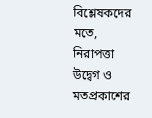বিশ্লেষকদের মতে, নিরাপত্তা উদ্বেগ ও মতপ্রকাশের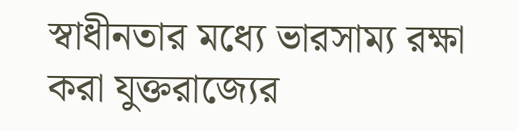স্বাধীনতার মধ্যে ভারসাম্য রক্ষা করা যুক্তরাজ্যের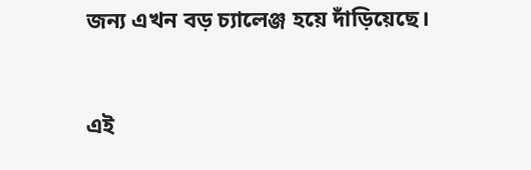জন্য এখন বড় চ্যালেঞ্জ হয়ে দাঁড়িয়েছে।


এই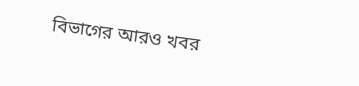বিভাগের আরও খবর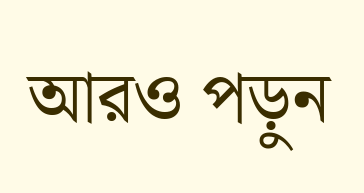আরও পড়ুন